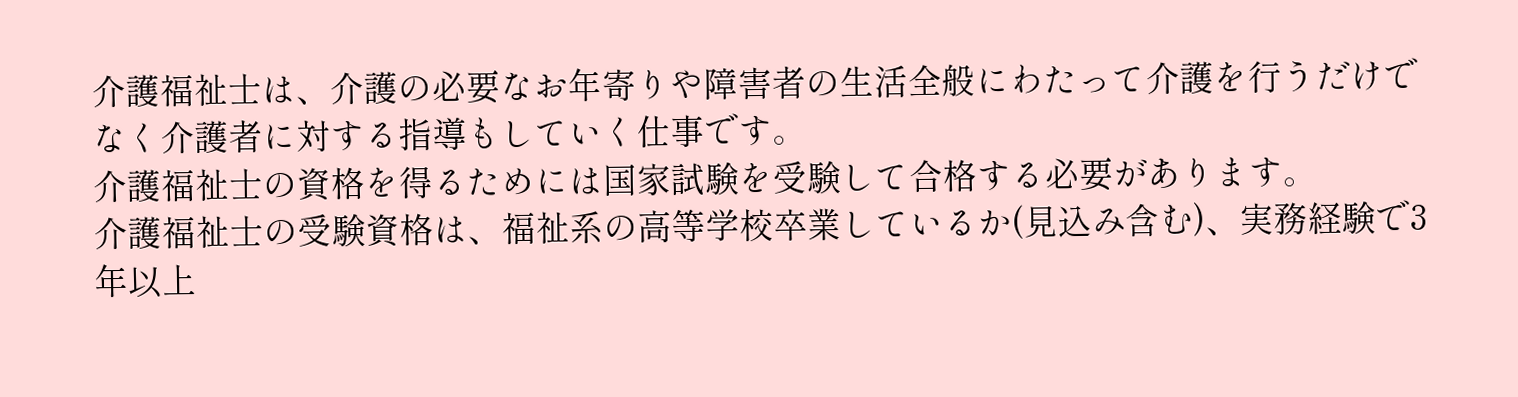介護福祉士は、介護の必要なお年寄りや障害者の生活全般にわたって介護を行うだけでなく介護者に対する指導もしていく仕事です。
介護福祉士の資格を得るためには国家試験を受験して合格する必要があります。
介護福祉士の受験資格は、福祉系の高等学校卒業しているか(見込み含む)、実務経験で3年以上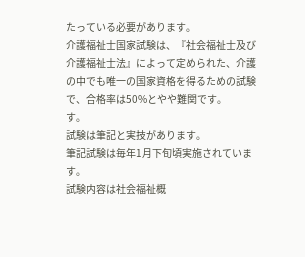たっている必要があります。
介護福祉士国家試験は、『社会福祉士及び介護福祉士法』によって定められた、介護の中でも唯一の国家資格を得るための試験で、合格率は50%とやや難関です。
す。
試験は筆記と実技があります。
筆記試験は毎年1月下旬頃実施されています。
試験内容は社会福祉概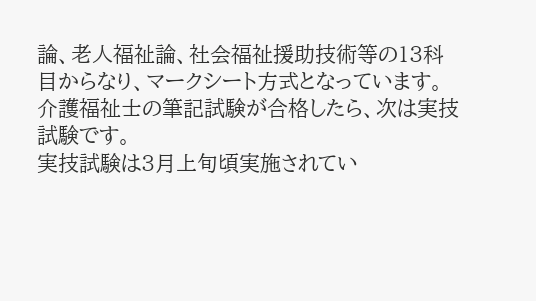論、老人福祉論、社会福祉援助技術等の13科目からなり、マークシート方式となっています。
介護福祉士の筆記試験が合格したら、次は実技試験です。
実技試験は3月上旬頃実施されてい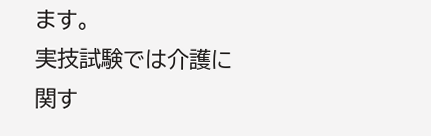ます。
実技試験では介護に関す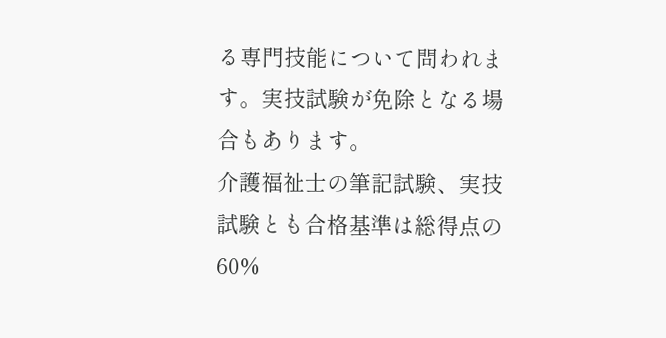る専門技能について問われます。実技試験が免除となる場合もあります。
介護福祉士の筆記試験、実技試験とも合格基準は総得点の60%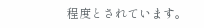程度とされています。